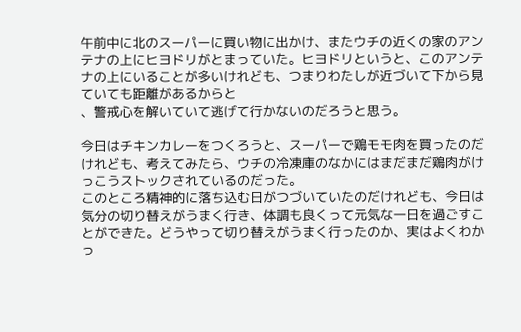午前中に北のスーパーに買い物に出かけ、またウチの近くの家のアンテナの上にヒヨドリがとまっていた。ヒヨドリというと、このアンテナの上にいることが多いけれども、つまりわたしが近づいて下から見ていても距離があるからと
、警戒心を解いていて逃げて行かないのだろうと思う。

今日はチキンカレーをつくろうと、スーパーで鶏モモ肉を買ったのだけれども、考えてみたら、ウチの冷凍庫のなかにはまだまだ鶏肉がけっこうストックされているのだった。
このところ精神的に落ち込む日がつづいていたのだけれども、今日は気分の切り替えがうまく行き、体調も良くって元気な一日を過ごすことができた。どうやって切り替えがうまく行ったのか、実はよくわかっ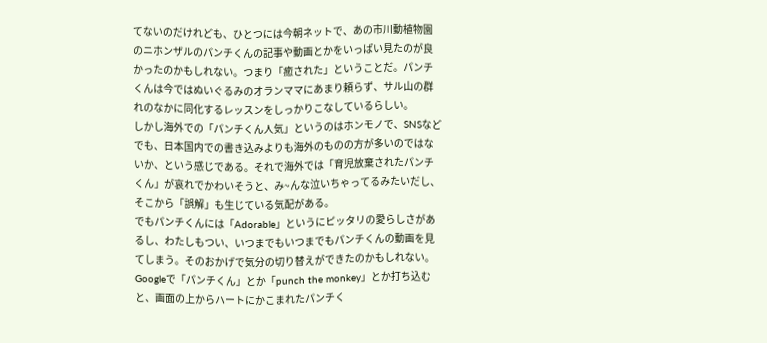てないのだけれども、ひとつには今朝ネットで、あの市川動植物園のニホンザルのパンチくんの記事や動画とかをいっぱい見たのが良かったのかもしれない。つまり「癒された」ということだ。パンチくんは今ではぬいぐるみのオランママにあまり頼らず、サル山の群れのなかに同化するレッスンをしっかりこなしているらしい。
しかし海外での「パンチくん人気」というのはホンモノで、SNSなどでも、日本国内での書き込みよりも海外のものの方が多いのではないか、という感じである。それで海外では「育児放棄されたパンチくん」が哀れでかわいそうと、み~んな泣いちゃってるみたいだし、そこから「誤解」も生じている気配がある。
でもパンチくんには「Adorable」というにピッタリの愛らしさがあるし、わたしもつい、いつまでもいつまでもパンチくんの動画を見てしまう。そのおかげで気分の切り替えができたのかもしれない。
Googleで「パンチくん」とか「punch the monkey」とか打ち込むと、画面の上からハートにかこまれたパンチく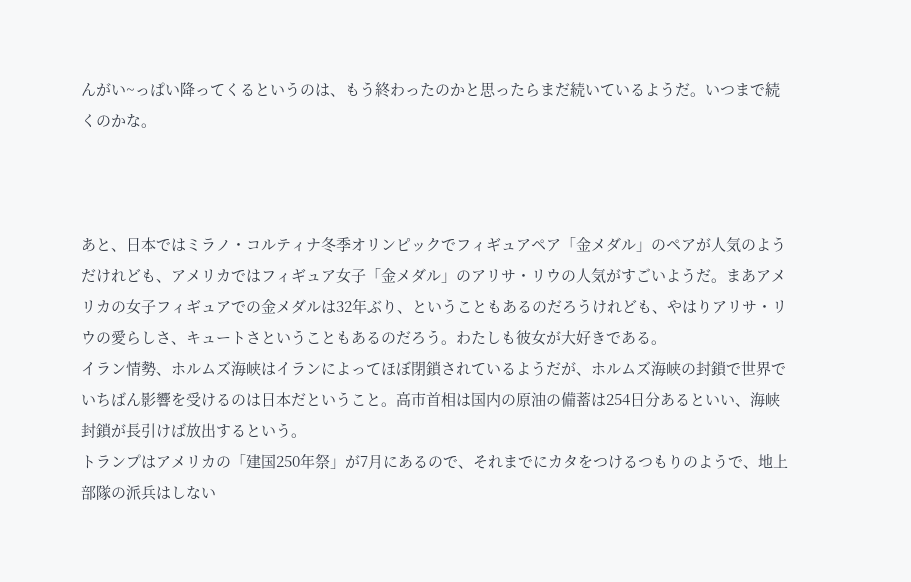んがい~っぱい降ってくるというのは、もう終わったのかと思ったらまだ続いているようだ。いつまで続くのかな。



あと、日本ではミラノ・コルティナ冬季オリンピックでフィギュアペア「金メダル」のペアが人気のようだけれども、アメリカではフィギュア女子「金メダル」のアリサ・リウの人気がすごいようだ。まあアメリカの女子フィギュアでの金メダルは32年ぶり、ということもあるのだろうけれども、やはりアリサ・リウの愛らしさ、キュートさということもあるのだろう。わたしも彼女が大好きである。
イラン情勢、ホルムズ海峡はイランによってほぼ閉鎖されているようだが、ホルムズ海峡の封鎖で世界でいちばん影響を受けるのは日本だということ。高市首相は国内の原油の備蓄は254日分あるといい、海峡封鎖が長引けば放出するという。
トランプはアメリカの「建国250年祭」が7月にあるので、それまでにカタをつけるつもりのようで、地上部隊の派兵はしない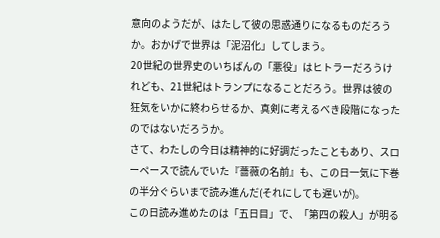意向のようだが、はたして彼の思惑通りになるものだろうか。おかげで世界は「泥沼化」してしまう。
20世紀の世界史のいちばんの「悪役」はヒトラーだろうけれども、21世紀はトランプになることだろう。世界は彼の狂気をいかに終わらせるか、真剣に考えるべき段階になったのではないだろうか。
さて、わたしの今日は精神的に好調だったこともあり、スローペースで読んでいた『薔薇の名前』も、この日一気に下巻の半分ぐらいまで読み進んだ(それにしても遅いが)。
この日読み進めたのは「五日目」で、「第四の殺人」が明る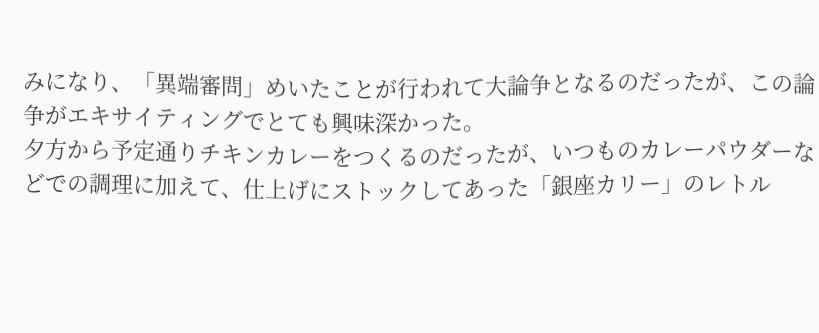みになり、「異端審問」めいたことが行われて大論争となるのだったが、この論争がエキサイティングでとても興味深かった。
夕方から予定通りチキンカレーをつくるのだったが、いつものカレーパウダーなどでの調理に加えて、仕上げにストックしてあった「銀座カリー」のレトル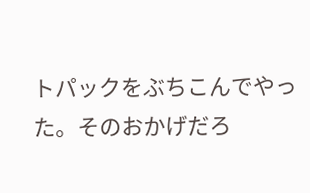トパックをぶちこんでやった。そのおかげだろ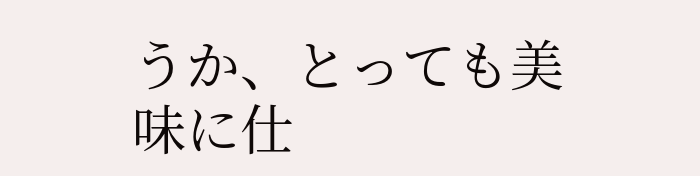うか、とっても美味に仕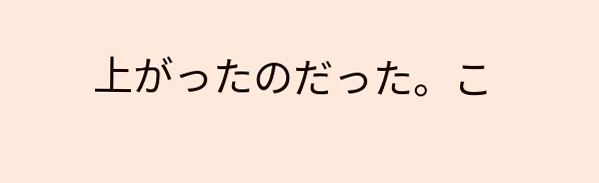上がったのだった。こ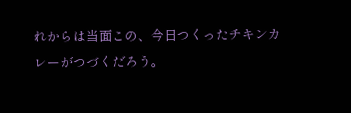れからは当面この、今日つくったチキンカレーがつづくだろう。